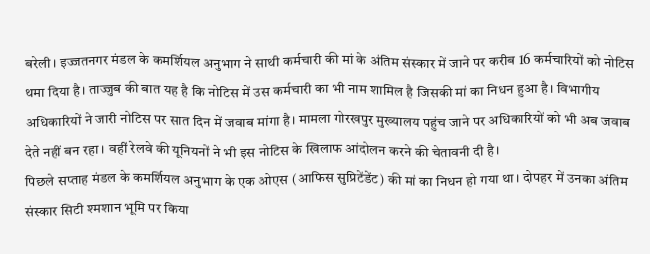बरेली। इज्जतनगर मंडल के कमर्शियल अनुभाग ने साथी कर्मचारी की मां के अंतिम संस्कार में जाने पर करीब 16 कर्मचारियों को नोटिस थमा दिया है। ताज्जुब की बात यह है कि नोटिस में उस कर्मचारी का भी नाम शामिल है जिसकी मां का निधन हुआ है। विभागीय अधिकारियों ने जारी नोटिस पर सात दिन में जवाब मांगा है। मामला गोरखपुर मुख्यालय पहुंच जाने पर अधिकारियों को भी अब जवाब देते नहीं बन रहा। वहीं रेलवे की यूनियनों ने भी इस नोटिस के खिलाफ आंदोलन करने की चेतावनी दी है।
पिछले सप्ताह मंडल के कमर्शियल अनुभाग के एक ओएस (आफिस सुप्रिटेंडेंट) की मां का निधन हो गया था। दोपहर में उनका अंतिम संस्कार सिटी श्मशान भूमि पर किया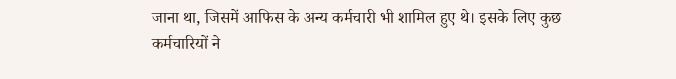जाना था, जिसमें आफिस के अन्य कर्मचारी भी शामिल हुए थे। इसके लिए कुछ कर्मचारियों ने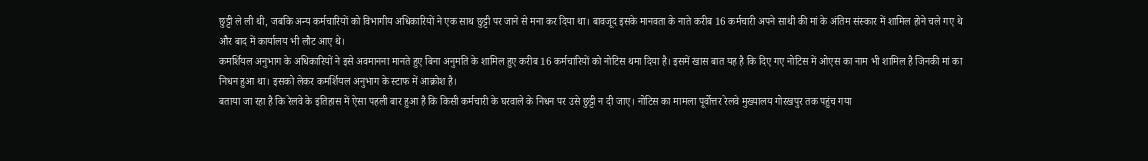छुट्टी ले ली थी, जबकि अन्य कर्मचारियों को विभागीय अधिकारियों ने एक साथ छुट्टी पर जाने से मना कर दिया था। बावजूद इसके मानवता के नाते करीब 16 कर्मचारी अपने साथी की मां के अंतिम संस्कार में शामिल होने चले गए थे और बाद में कार्यालय भी लौट आए थे।
कमर्शियल अनुभाग के अधिकारियों ने इसे अवमानना मानते हुए बिना अनुमति के शामिल हुए करीब 16 कर्मचारियों को नोटिस थमा दिया है। इसमें खास बात यह है कि दिए गए नोटिस में ओएस का नाम भी शामिल है जिनकी मां का निधन हुआ था। इसको लेकर कमर्शियल अनुभाग के स्टाफ में आक्रोश है।
बताया जा रहा है कि रेलवे के इतिहास में ऐसा पहली बार हुआ है कि किसी कर्मचारी के घरवाले के निधन पर उसे छुट्टी न दी जाए। नोटिस का मामला पूर्वोत्तर रेलवे मुख्यालय गोरखपुर तक पहुंच गया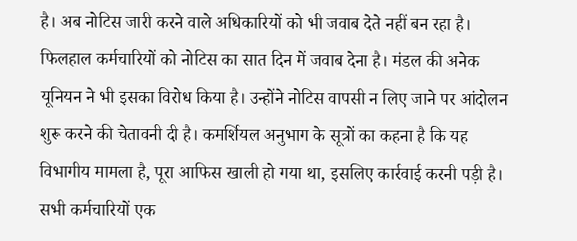है। अब नोटिस जारी करने वाले अधिकारियों को भी जवाब देते नहीं बन रहा है। फिलहाल कर्मचारियों को नोटिस का सात दिन में जवाब देना है। मंडल की अनेक यूनियन ने भी इसका विरोध किया है। उन्होंने नोटिस वापसी न लिए जाने पर आंदोलन शुरू करने की चेतावनी दी है। कमर्शियल अनुभाग के सूत्रों का कहना है कि यह विभागीय मामला है, पूरा आफिस खाली हो गया था, इसलिए कार्रवाई करनी पड़ी है। सभी कर्मचारियों एक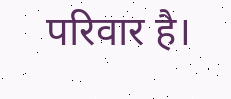परिवार है।